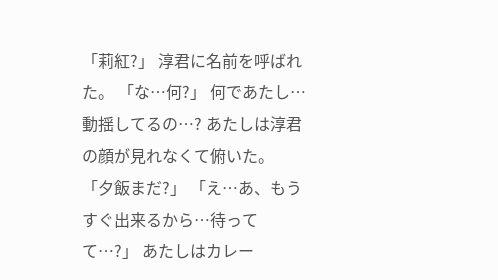「莉紅?」 淳君に名前を呼ばれた。 「な…何?」 何であたし…動揺してるの…? あたしは淳君の顔が見れなくて俯いた。 「夕飯まだ?」 「え…あ、もうすぐ出来るから…待ってて…?」 あたしはカレー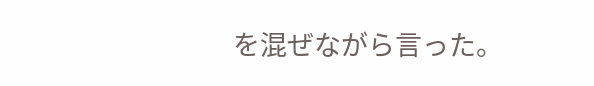を混ぜながら言った。